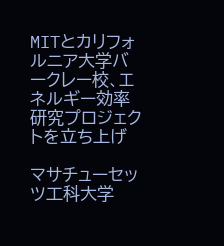MITとカリフォルニア大学バークレー校、エネルギー効率研究プロジェクトを立ち上げ

マサチューセッツ工科大学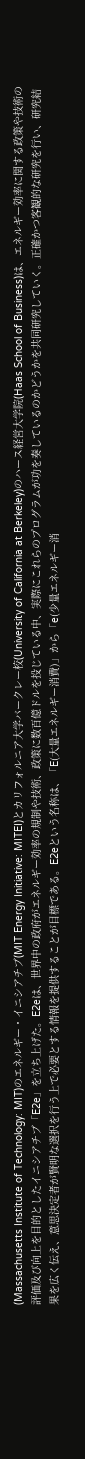(Massachusetts Institute of Technology: MIT)のエネルギー・イニシアチブ(MIT Energy Initiative: MITEI)とカリフォルニア大学バークレー校(University of California at Berkeley)のハース経営大学院(Haas School of Business)は、エネルギー効率に関する政策や技術の評価及び向上を目的としたイニシアチブ「E2e」を立ち上げた。E2eは、世界中の政府がエネルギー効率の規制や技術、政策に数百億ドルを投じている中、実際にこれらのプログラムが功を奏しているのかどうかを共同研究していく。正確かつ客観的な研究を行い、研究結果を広く伝え、意思決定者が賢明な選択を行う上で必要とする情報を提供することが目標である。E2eという名称は、「E(大量エネルギー消費)」から「e(少量エネルギー消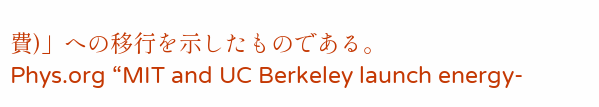費)」への移行を示したものである。
Phys.org “MIT and UC Berkeley launch energy-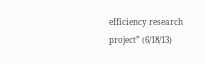efficiency research project” (6/18/13)